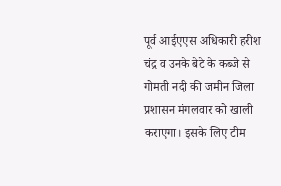पूर्व आईएएस अधिकारी हरीश चंद्र व उनके बेटे के कब्जे से गोमती नदी की जमीन जिला प्रशासन मंगलवार को खाली कराएगा। इसके लिए टीम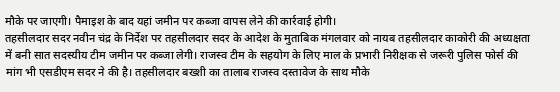मौके पर जाएगी। पैमाइश के बाद यहां जमीन पर कब्जा वापस लेने की कार्रवाई होगी।
तहसीलदार सदर नवीन चंद्र के निर्देश पर तहसीलदार सदर के आदेश के मुताबिक मंगलवार को नायब तहसीलदार काकोरी की अध्यक्षता में बनी सात सदस्यीय टीम जमीन पर कब्जा लेगी। राजस्व टीम के सहयोग के लिए माल के प्रभारी निरीक्षक से जरूरी पुलिस फोर्स की मांग भी एसडीएम सदर ने की है। तहसीलदार बख्शी का तालाब राजस्व दस्तावेज के साथ मौके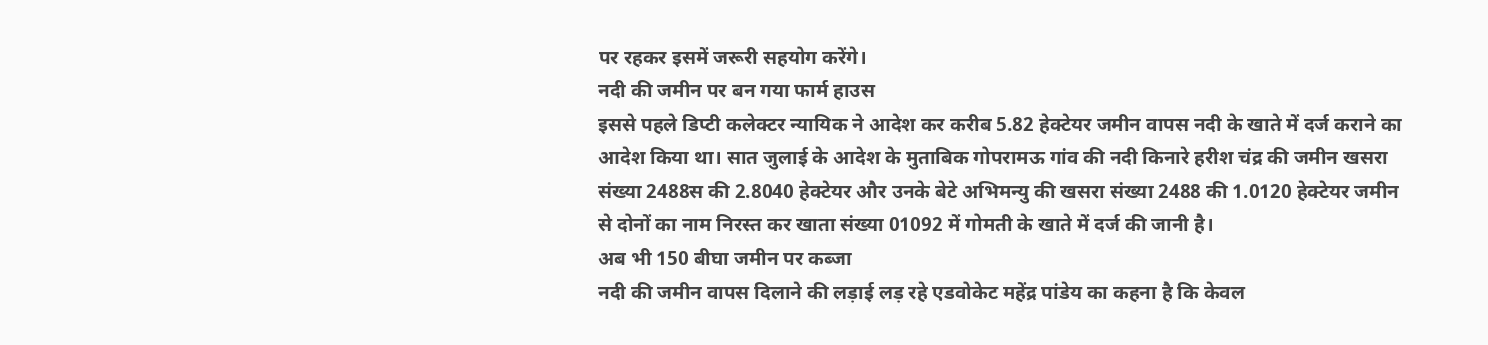पर रहकर इसमें जरूरी सहयोग करेंगे।
नदी की जमीन पर बन गया फार्म हाउस
इससे पहले डिप्टी कलेक्टर न्यायिक ने आदेश कर करीब 5.82 हेक्टेयर जमीन वापस नदी के खाते में दर्ज कराने का आदेश किया था। सात जुलाई के आदेश के मुताबिक गोपरामऊ गांव की नदी किनारे हरीश चंद्र की जमीन खसरा संख्या 2488स की 2.8040 हेक्टेयर और उनके बेटे अभिमन्यु की खसरा संख्या 2488 की 1.0120 हेक्टेयर जमीन से दोनों का नाम निरस्त कर खाता संख्या 01092 में गोमती के खाते में दर्ज की जानी है।
अब भी 150 बीघा जमीन पर कब्जा
नदी की जमीन वापस दिलाने की लड़ाई लड़ रहे एडवोकेट महेंद्र पांडेय का कहना है कि केवल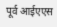पूर्व आईएएस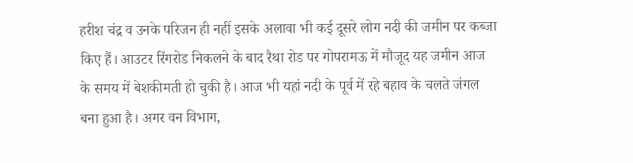हरीश चंद्र व उनके परिजन ही नहीं इसके अलावा भी कई दूसरे लोग नदी की जमीन पर कब्जा किए हैं। आउटर रिंगरोड निकलने के बाद रैथा रोड पर गोपरामऊ में मौजूद यह जमीन आज के समय में बेशकीमती हो चुकी है। आज भी यहां नदी के पूर्व में रहे बहाव के चलते जंगल बना हुआ है। अगर वन विभाग,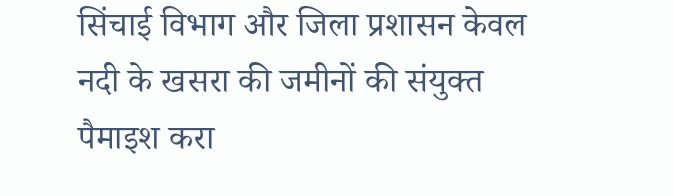सिंचाई विभाग और जिला प्रशासन केवल नदी के खसरा की जमीनों की संयुक्त पैमाइश करा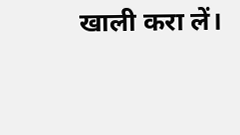खाली करा लें।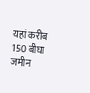यहां करीब 150 बीघा जमीन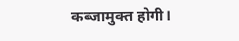कब्जामुक्त होगी।